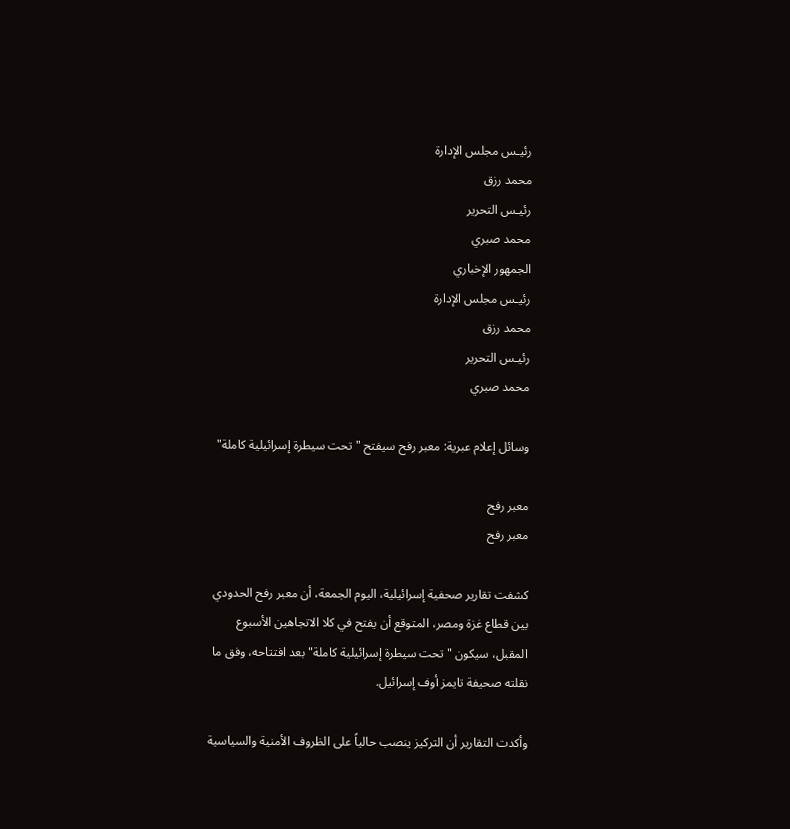رئيـس مجلس الإدارة
محمد رزق
رئيـس التحرير
محمد صبري
الجمهور الإخباري
رئيـس مجلس الإدارة
محمد رزق
رئيـس التحرير
محمد صبري

وسائل إعلام عبرية: معبر رفح سيفتح "تحت سيطرة إسرائيلية كاملة"

معبر رفح
معبر رفح

كشفت تقارير صحفية إسرائيلية، اليوم الجمعة، أن معبر رفح الحدودي بين قطاع غزة ومصر، المتوقع أن يفتح في كلا الاتجاهين الأسبوع المقبل، سيكون "تحت سيطرة إسرائيلية كاملة" بعد افتتاحه، وفق ما نقلته صحيفة تايمز أوف إسرائيل.

وأكدت التقارير أن التركيز ينصب حالياً على الظروف الأمنية والسياسية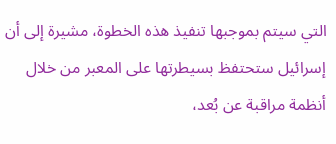التي سيتم بموجبها تنفيذ هذه الخطوة، مشيرة إلى أن إسرائيل ستحتفظ بسيطرتها على المعبر من خلال أنظمة مراقبة عن بُعد،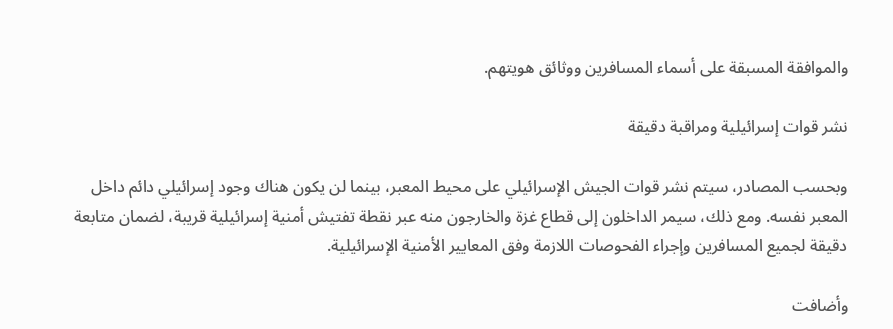والموافقة المسبقة على أسماء المسافرين ووثائق هويتهم.

نشر قوات إسرائيلية ومراقبة دقيقة

وبحسب المصادر، سيتم نشر قوات الجيش الإسرائيلي على محيط المعبر، بينما لن يكون هناك وجود إسرائيلي دائم داخل المعبر نفسه. ومع ذلك، سيمر الداخلون إلى قطاع غزة والخارجون منه عبر نقطة تفتيش أمنية إسرائيلية قريبة، لضمان متابعة دقيقة لجميع المسافرين وإجراء الفحوصات اللازمة وفق المعايير الأمنية الإسرائيلية.

وأضافت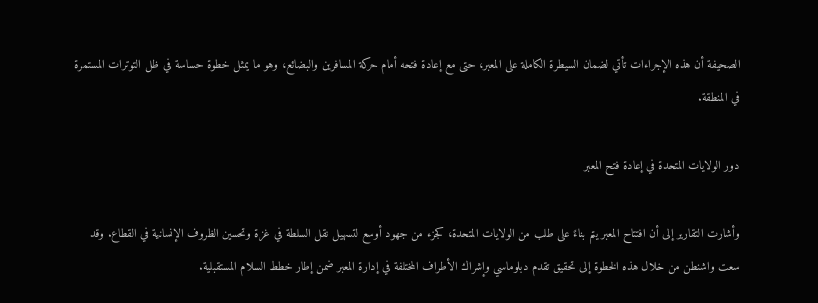الصحيفة أن هذه الإجراءات تأتي لضمان السيطرة الكاملة على المعبر، حتى مع إعادة فتحه أمام حركة المسافرين والبضائع، وهو ما يمثل خطوة حساسة في ظل التوترات المستمرة في المنطقة.

دور الولايات المتحدة في إعادة فتح المعبر

وأشارت التقارير إلى أن افتتاح المعبر يتم بناءً على طلب من الولايات المتحدة، كجزء من جهود أوسع لتسهيل نقل السلطة في غزة وتحسين الظروف الإنسانية في القطاع. وقد سعت واشنطن من خلال هذه الخطوة إلى تحقيق تقدم دبلوماسي وإشراك الأطراف المختلفة في إدارة المعبر ضمن إطار خطط السلام المستقبلية.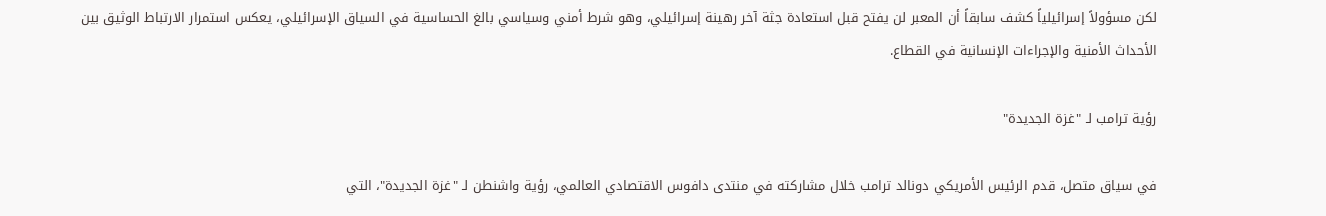لكن مسؤولاً إسرائيلياً كشف سابقاً أن المعبر لن يفتح قبل استعادة جثة آخر رهينة إسرائيلي، وهو شرط أمني وسياسي بالغ الحساسية في السياق الإسرائيلي، يعكس استمرار الارتباط الوثيق بين الأحداث الأمنية والإجراءات الإنسانية في القطاع.

رؤية ترامب لـ "غزة الجديدة"

في سياق متصل، قدم الرئيس الأمريكي دونالد ترامب خلال مشاركته في منتدى دافوس الاقتصادي العالمي، رؤية واشنطن لـ "غزة الجديدة"، التي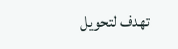تهدف لتحويل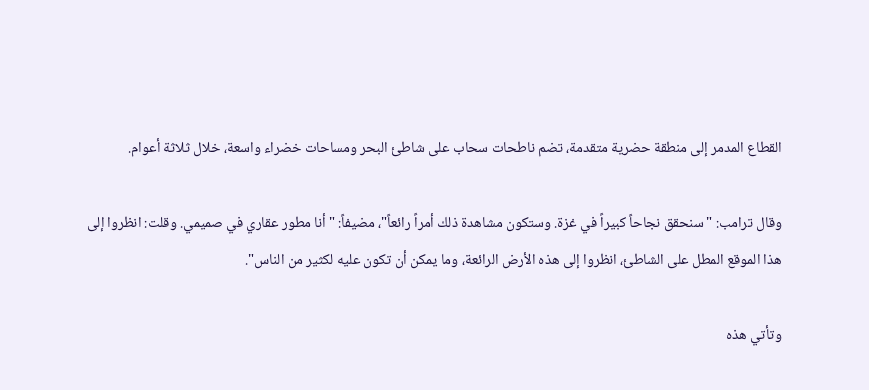القطاع المدمر إلى منطقة حضرية متقدمة، تضم ناطحات سحاب على شاطئ البحر ومساحات خضراء واسعة، خلال ثلاثة أعوام.

وقال ترامب: "سنحقق نجاحاً كبيراً في غزة. وستكون مشاهدة ذلك أمراً رائعاً"، مضيفاً: "أنا مطور عقاري في صميمي. وقلت: انظروا إلى هذا الموقع المطل على الشاطئ، انظروا إلى هذه الأرض الرائعة، وما يمكن أن تكون عليه لكثير من الناس".

وتأتي هذه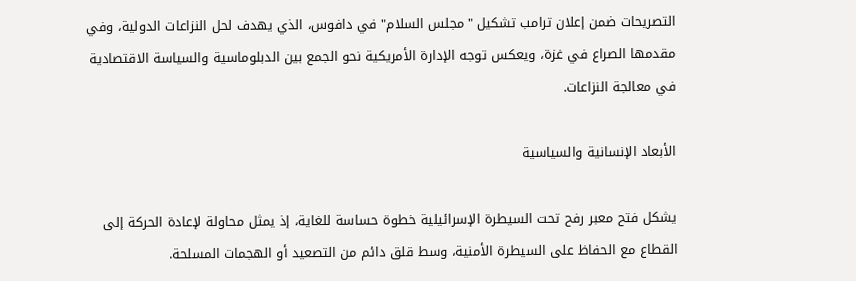التصريحات ضمن إعلان ترامب تشكيل "مجلس السلام" في دافوس، الذي يهدف لحل النزاعات الدولية، وفي مقدمها الصراع في غزة، ويعكس توجه الإدارة الأمريكية نحو الجمع بين الدبلوماسية والسياسة الاقتصادية في معالجة النزاعات.

الأبعاد الإنسانية والسياسية

يشكل فتح معبر رفح تحت السيطرة الإسرائيلية خطوة حساسة للغاية، إذ يمثل محاولة لإعادة الحركة إلى القطاع مع الحفاظ على السيطرة الأمنية، وسط قلق دائم من التصعيد أو الهجمات المسلحة.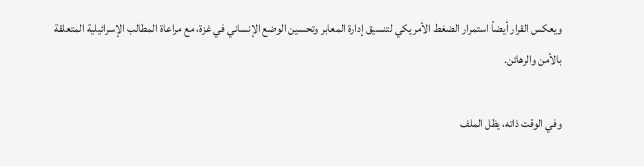ويعكس القرار أيضاً استمرار الضغط الأمريكي لتنسيق إدارة المعابر وتحسين الوضع الإنساني في غزة، مع مراعاة المطالب الإسرائيلية المتعلقة بالأمن والرهائن.

وفي الوقت ذاته، يظل الملف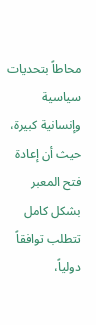محاطاً بتحديات سياسية وإنسانية كبيرة، حيث أن إعادة فتح المعبر بشكل كامل تتطلب توافقاً دولياً،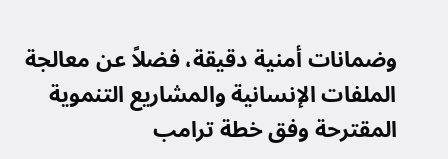وضمانات أمنية دقيقة، فضلاً عن معالجة الملفات الإنسانية والمشاريع التنموية المقترحة وفق خطة ترامب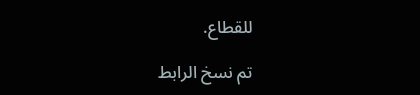للقطاع.

تم نسخ الرابط